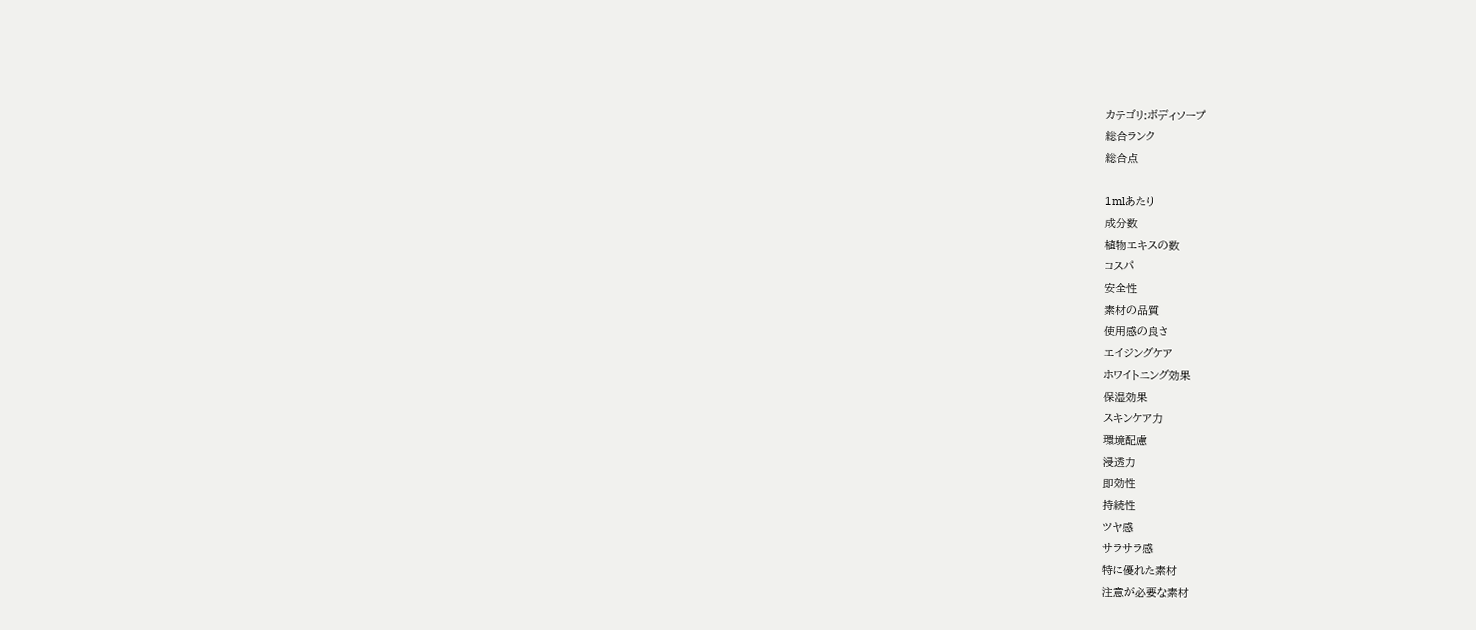カテゴリ:ボディソープ
総合ランク
総合点

1mlあたり
成分数
植物エキスの数
コスパ
安全性
素材の品質
使用感の良さ
エイジングケア
ホワイトニング効果
保湿効果
スキンケア力
環境配慮
浸透力
即効性
持続性
ツヤ感
サラサラ感
特に優れた素材
注意が必要な素材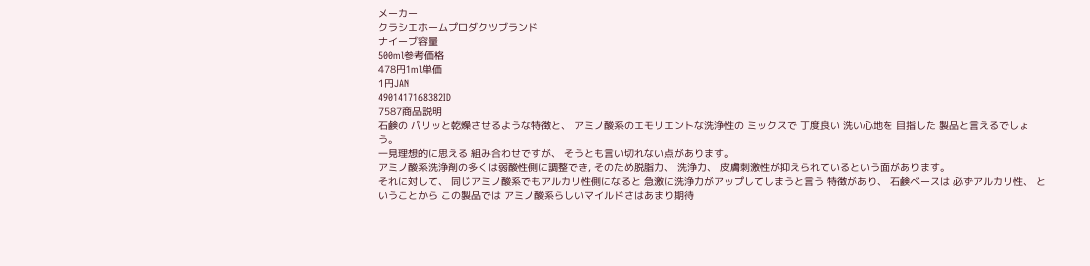メーカー
クラシエホームプロダクツブランド
ナイーブ容量
500ml参考価格
478円1ml単価
1円JAN
4901417168382ID
7587商品説明
石鹸の パリッと乾燥させるような特徴と、 アミノ酸系のエモリエントな洗浄性の ミックスで 丁度良い 洗い心地を 目指した 製品と言えるでしょう。
一見理想的に思える 組み合わせですが、 そうとも言い切れない点があります。
アミノ酸系洗浄剤の多くは弱酸性側に調整でき, そのため脱脂力、 洗浄力、 皮膚刺激性が抑えられているという面があります。
それに対して、 同じアミノ酸系でもアルカリ性側になると 急激に洗浄力がアップしてしまうと言う 特徴があり、 石鹸ベースは 必ずアルカリ性、 ということから この製品では アミノ酸系らしいマイルドさはあまり期待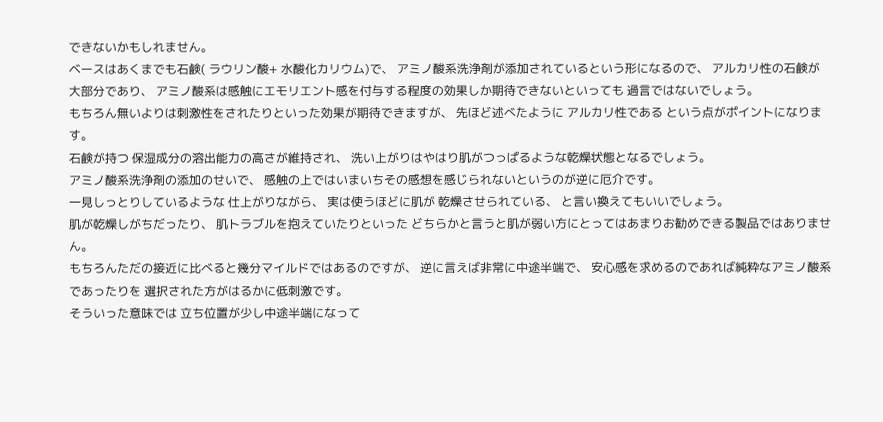できないかもしれません。
ベースはあくまでも石鹸( ラウリン酸+ 水酸化カリウム)で、 アミノ酸系洗浄剤が添加されているという形になるので、 アルカリ性の石鹸が大部分であり、 アミノ酸系は感触にエモリエント感を付与する程度の効果しか期待できないといっても 過言ではないでしょう。
もちろん無いよりは刺激性をされたりといった効果が期待できますが、 先ほど述べたように アルカリ性である という点がポイントになります。
石鹸が持つ 保湿成分の溶出能力の高さが維持され、 洗い上がりはやはり肌がつっぱるような乾燥状態となるでしょう。
アミノ酸系洗浄剤の添加のせいで、 感触の上ではいまいちその感想を感じられないというのが逆に厄介です。
一見しっとりしているような 仕上がりながら、 実は使うほどに肌が 乾燥させられている、 と言い換えてもいいでしょう。
肌が乾燥しがちだったり、 肌トラブルを抱えていたりといった どちらかと言うと肌が弱い方にとってはあまりお勧めできる製品ではありません。
もちろんただの接近に比べると幾分マイルドではあるのですが、 逆に言えば非常に中途半端で、 安心感を求めるのであれば純粋なアミノ酸系であったりを 選択された方がはるかに低刺激です。
そういった意味では 立ち位置が少し中途半端になって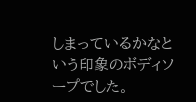しまっているかなという印象のボディソープでした。